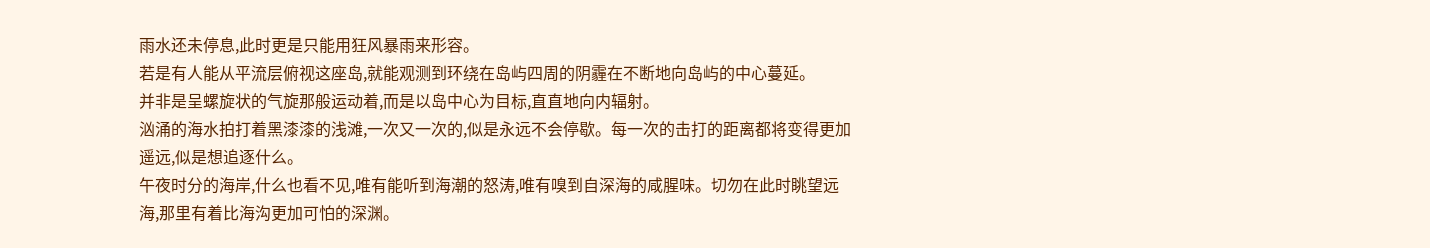雨水还未停息,此时更是只能用狂风暴雨来形容。
若是有人能从平流层俯视这座岛,就能观测到环绕在岛屿四周的阴霾在不断地向岛屿的中心蔓延。
并非是呈螺旋状的气旋那般运动着,而是以岛中心为目标,直直地向内辐射。
汹涌的海水拍打着黑漆漆的浅滩,一次又一次的,似是永远不会停歇。每一次的击打的距离都将变得更加遥远,似是想追逐什么。
午夜时分的海岸,什么也看不见,唯有能听到海潮的怒涛,唯有嗅到自深海的咸腥味。切勿在此时眺望远海,那里有着比海沟更加可怕的深渊。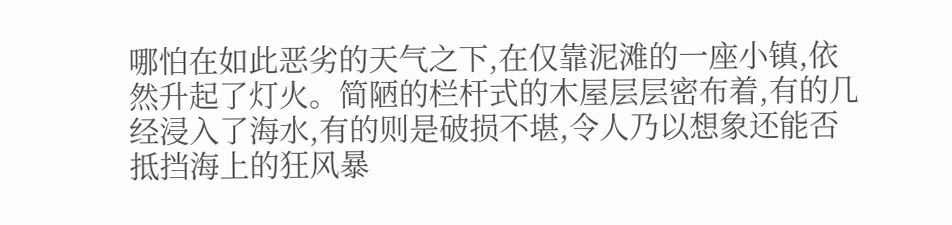哪怕在如此恶劣的天气之下,在仅靠泥滩的一座小镇,依然升起了灯火。简陋的栏杆式的木屋层层密布着,有的几经浸入了海水,有的则是破损不堪,令人乃以想象还能否抵挡海上的狂风暴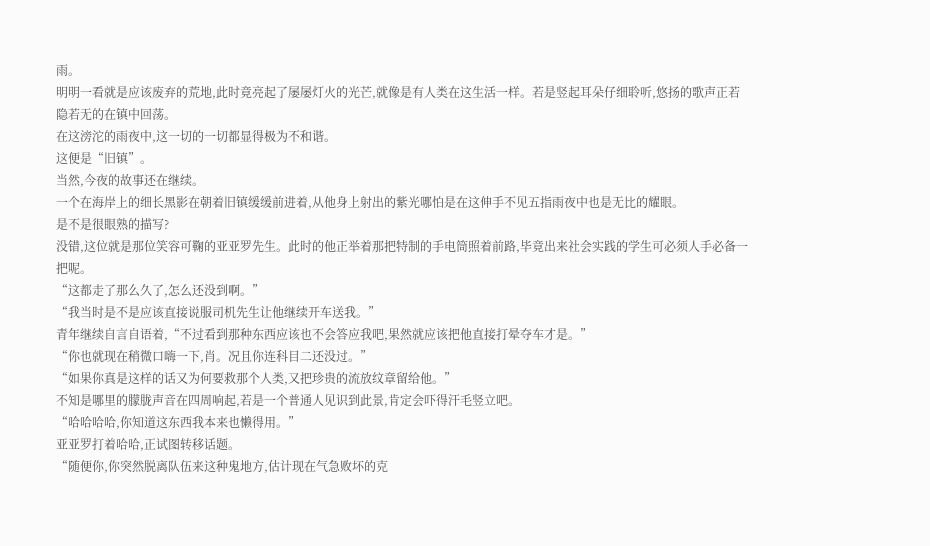雨。
明明一看就是应该废弃的荒地,此时竟亮起了屡屡灯火的光芒,就像是有人类在这生活一样。若是竖起耳朵仔细聆听,悠扬的歌声正若隐若无的在镇中回荡。
在这滂沱的雨夜中,这一切的一切都显得极为不和谐。
这便是“旧镇”。
当然,今夜的故事还在继续。
一个在海岸上的细长黑影在朝着旧镇缓缓前进着,从他身上射出的紫光哪怕是在这伸手不见五指雨夜中也是无比的耀眼。
是不是很眼熟的描写?
没错,这位就是那位笑容可鞠的亚亚罗先生。此时的他正举着那把特制的手电筒照着前路,毕竟出来社会实践的学生可必须人手必备一把呢。
“这都走了那么久了,怎么还没到啊。”
“我当时是不是应该直接说服司机先生让他继续开车送我。”
青年继续自言自语着,“不过看到那种东西应该也不会答应我吧,果然就应该把他直接打晕夺车才是。”
“你也就现在稍微口嗨一下,肖。况且你连科目二还没过。”
“如果你真是这样的话又为何要救那个人类,又把珍贵的流放纹章留给他。”
不知是哪里的朦胧声音在四周响起,若是一个普通人见识到此景,肯定会吓得汗毛竖立吧。
“哈哈哈哈,你知道这东西我本来也懒得用。”
亚亚罗打着哈哈,正试图转移话题。
“随便你,你突然脱离队伍来这种鬼地方,估计现在气急败坏的克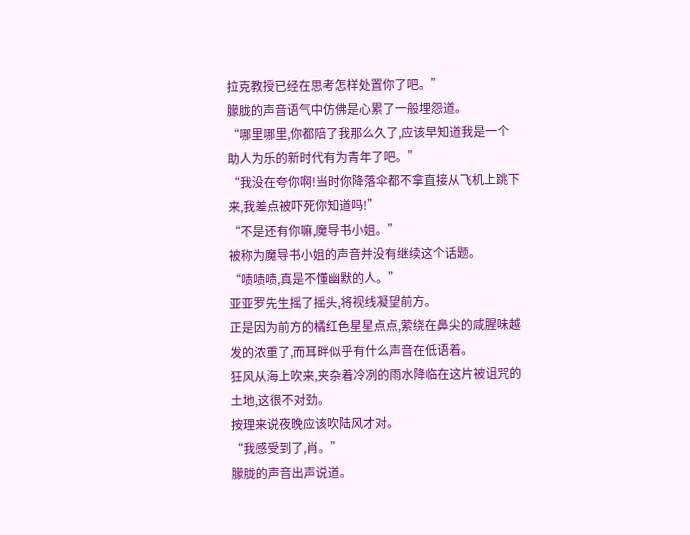拉克教授已经在思考怎样处置你了吧。”
朦胧的声音语气中仿佛是心累了一般埋怨道。
“哪里哪里,你都陪了我那么久了,应该早知道我是一个助人为乐的新时代有为青年了吧。”
“我没在夸你啊!当时你降落伞都不拿直接从飞机上跳下来,我差点被吓死你知道吗!”
“不是还有你嘛,魔导书小姐。”
被称为魔导书小姐的声音并没有继续这个话题。
“啧啧啧,真是不懂幽默的人。”
亚亚罗先生摇了摇头,将视线凝望前方。
正是因为前方的橘红色星星点点,萦绕在鼻尖的咸腥味越发的浓重了,而耳畔似乎有什么声音在低语着。
狂风从海上吹来,夹杂着冷冽的雨水降临在这片被诅咒的土地,这很不对劲。
按理来说夜晚应该吹陆风才对。
“我感受到了,肖。”
朦胧的声音出声说道。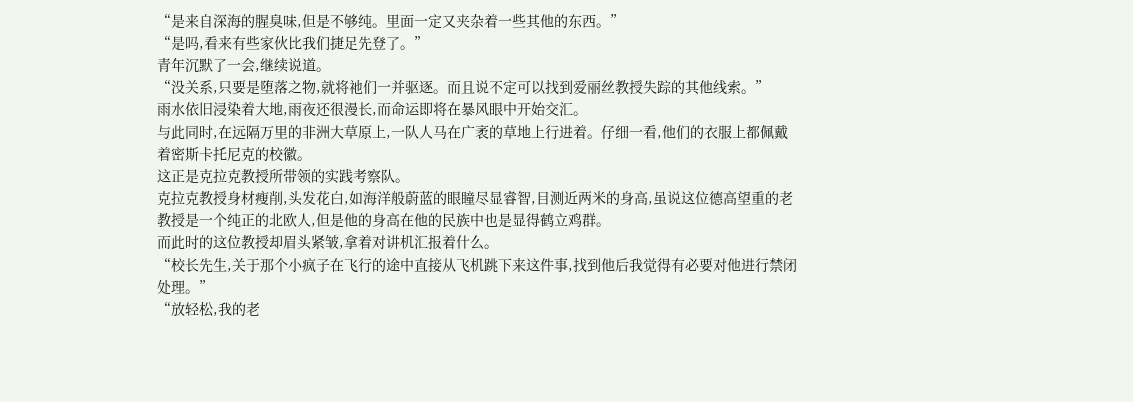“是来自深海的腥臭味,但是不够纯。里面一定又夹杂着一些其他的东西。”
“是吗,看来有些家伙比我们捷足先登了。”
青年沉默了一会,继续说道。
“没关系,只要是堕落之物,就将祂们一并驱逐。而且说不定可以找到爱丽丝教授失踪的其他线索。”
雨水依旧浸染着大地,雨夜还很漫长,而命运即将在暴风眼中开始交汇。
与此同时,在远隔万里的非洲大草原上,一队人马在广袤的草地上行进着。仔细一看,他们的衣服上都佩戴着密斯卡托尼克的校徽。
这正是克拉克教授所带领的实践考察队。
克拉克教授身材瘦削,头发花白,如海洋般蔚蓝的眼瞳尽显睿智,目测近两米的身高,虽说这位德高望重的老教授是一个纯正的北欧人,但是他的身高在他的民族中也是显得鹤立鸡群。
而此时的这位教授却眉头紧皱,拿着对讲机汇报着什么。
“校长先生,关于那个小疯子在飞行的途中直接从飞机跳下来这件事,找到他后我觉得有必要对他进行禁闭处理。”
“放轻松,我的老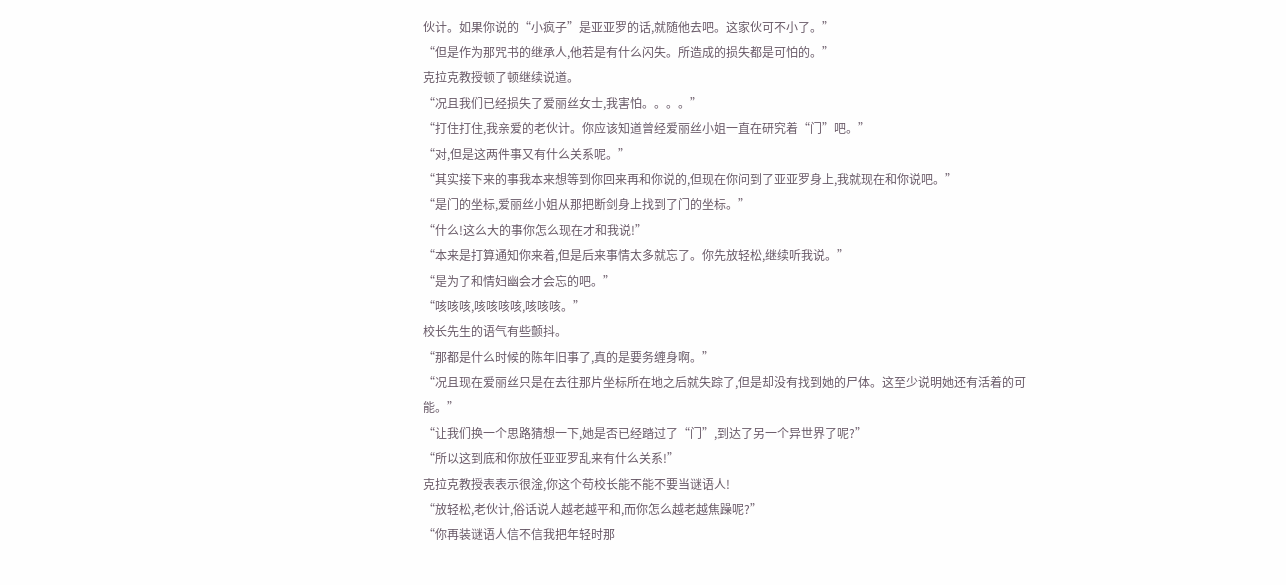伙计。如果你说的“小疯子”是亚亚罗的话,就随他去吧。这家伙可不小了。”
“但是作为那咒书的继承人,他若是有什么闪失。所造成的损失都是可怕的。”
克拉克教授顿了顿继续说道。
“况且我们已经损失了爱丽丝女士,我害怕。。。。”
“打住打住,我亲爱的老伙计。你应该知道曾经爱丽丝小姐一直在研究着“门”吧。”
“对,但是这两件事又有什么关系呢。”
“其实接下来的事我本来想等到你回来再和你说的,但现在你问到了亚亚罗身上,我就现在和你说吧。”
“是门的坐标,爱丽丝小姐从那把断剑身上找到了门的坐标。”
“什么!这么大的事你怎么现在才和我说!”
“本来是打算通知你来着,但是后来事情太多就忘了。你先放轻松,继续听我说。”
“是为了和情妇幽会才会忘的吧。”
“咳咳咳,咳咳咳咳,咳咳咳。”
校长先生的语气有些颤抖。
“那都是什么时候的陈年旧事了,真的是要务缠身啊。”
“况且现在爱丽丝只是在去往那片坐标所在地之后就失踪了,但是却没有找到她的尸体。这至少说明她还有活着的可能。”
“让我们换一个思路猜想一下,她是否已经踏过了“门”,到达了另一个异世界了呢?”
“所以这到底和你放任亚亚罗乱来有什么关系!”
克拉克教授表表示很淦,你这个苟校长能不能不要当谜语人!
“放轻松,老伙计,俗话说人越老越平和,而你怎么越老越焦躁呢?”
“你再装谜语人信不信我把年轻时那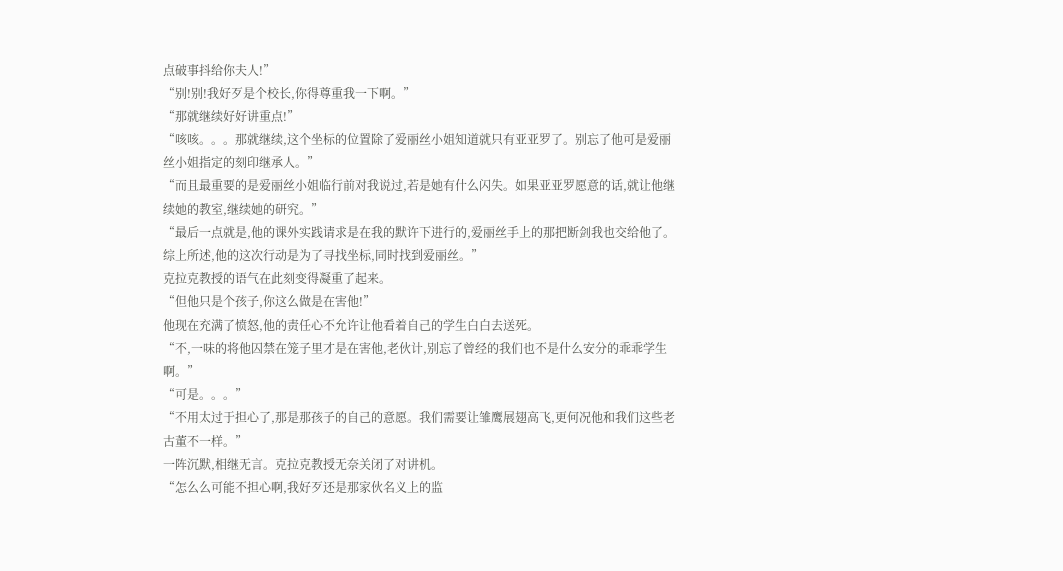点破事抖给你夫人!”
“别!别!我好歹是个校长,你得尊重我一下啊。”
“那就继续好好讲重点!”
“咳咳。。。那就继续,这个坐标的位置除了爱丽丝小姐知道就只有亚亚罗了。别忘了他可是爱丽丝小姐指定的刻印继承人。”
“而且最重要的是爱丽丝小姐临行前对我说过,若是她有什么闪失。如果亚亚罗愿意的话,就让他继续她的教室,继续她的研究。”
“最后一点就是,他的课外实践请求是在我的默许下进行的,爱丽丝手上的那把断剑我也交给他了。综上所述,他的这次行动是为了寻找坐标,同时找到爱丽丝。”
克拉克教授的语气在此刻变得凝重了起来。
“但他只是个孩子,你这么做是在害他!”
他现在充满了愤怒,他的责任心不允许让他看着自己的学生白白去送死。
“不,一味的将他囚禁在笼子里才是在害他,老伙计,别忘了曾经的我们也不是什么安分的乖乖学生啊。”
“可是。。。”
“不用太过于担心了,那是那孩子的自己的意愿。我们需要让雏鹰展翅高飞,更何况他和我们这些老古董不一样。”
一阵沉默,相继无言。克拉克教授无奈关闭了对讲机。
“怎么么可能不担心啊,我好歹还是那家伙名义上的监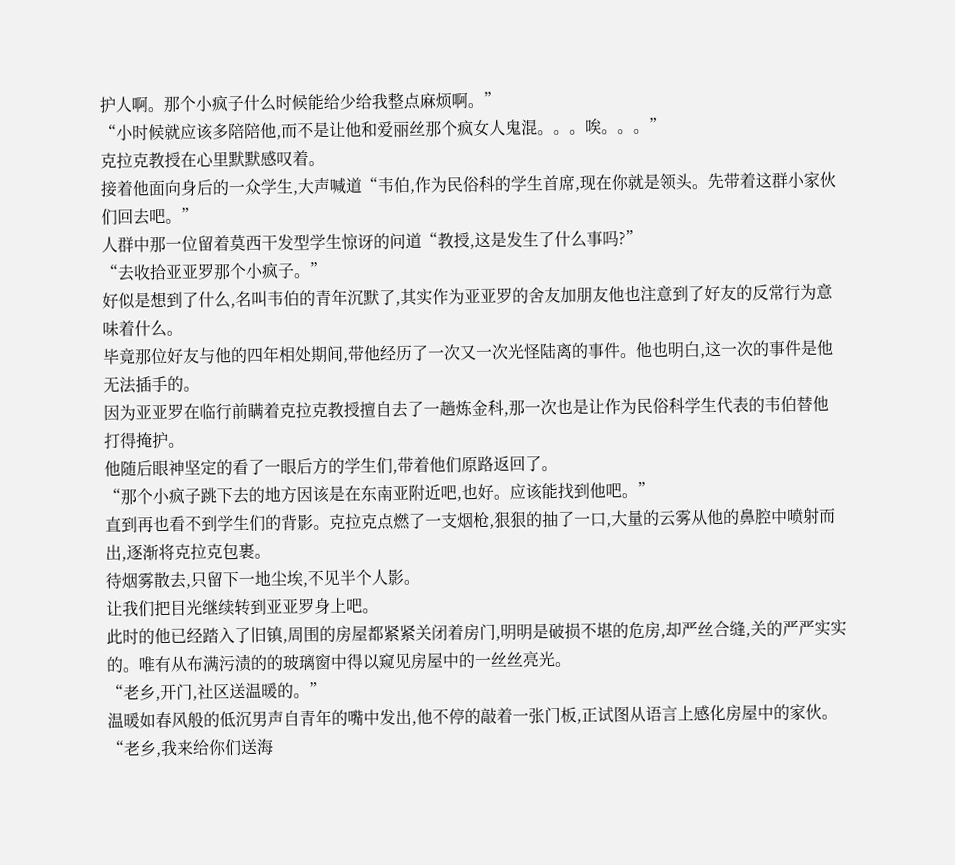护人啊。那个小疯子什么时候能给少给我整点麻烦啊。”
“小时候就应该多陪陪他,而不是让他和爱丽丝那个疯女人鬼混。。。唉。。。”
克拉克教授在心里默默感叹着。
接着他面向身后的一众学生,大声喊道“韦伯,作为民俗科的学生首席,现在你就是领头。先带着这群小家伙们回去吧。”
人群中那一位留着莫西干发型学生惊讶的问道“教授,这是发生了什么事吗?”
“去收拾亚亚罗那个小疯子。”
好似是想到了什么,名叫韦伯的青年沉默了,其实作为亚亚罗的舍友加朋友他也注意到了好友的反常行为意味着什么。
毕竟那位好友与他的四年相处期间,带他经历了一次又一次光怪陆离的事件。他也明白,这一次的事件是他无法插手的。
因为亚亚罗在临行前瞒着克拉克教授擅自去了一趟炼金科,那一次也是让作为民俗科学生代表的韦伯替他打得掩护。
他随后眼神坚定的看了一眼后方的学生们,带着他们原路返回了。
“那个小疯子跳下去的地方因该是在东南亚附近吧,也好。应该能找到他吧。”
直到再也看不到学生们的背影。克拉克点燃了一支烟枪,狠狠的抽了一口,大量的云雾从他的鼻腔中喷射而出,逐渐将克拉克包裹。
待烟雾散去,只留下一地尘埃,不见半个人影。
让我们把目光继续转到亚亚罗身上吧。
此时的他已经踏入了旧镇,周围的房屋都紧紧关闭着房门,明明是破损不堪的危房,却严丝合缝,关的严严实实的。唯有从布满污渍的的玻璃窗中得以窥见房屋中的一丝丝亮光。
“老乡,开门,社区送温暖的。”
温暖如春风般的低沉男声自青年的嘴中发出,他不停的敲着一张门板,正试图从语言上感化房屋中的家伙。
“老乡,我来给你们送海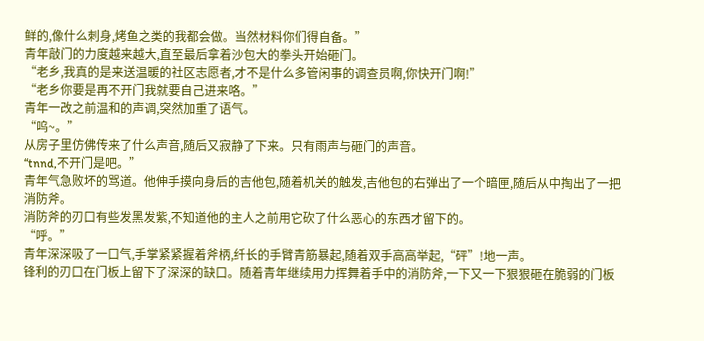鲜的,像什么刺身,烤鱼之类的我都会做。当然材料你们得自备。”
青年敲门的力度越来越大,直至最后拿着沙包大的拳头开始砸门。
“老乡,我真的是来送温暖的社区志愿者,才不是什么多管闲事的调查员啊,你快开门啊!”
“老乡你要是再不开门我就要自己进来咯。”
青年一改之前温和的声调,突然加重了语气。
“呜~。”
从房子里仿佛传来了什么声音,随后又寂静了下来。只有雨声与砸门的声音。
“tnnd,不开门是吧。”
青年气急败坏的骂道。他伸手摸向身后的吉他包,随着机关的触发,吉他包的右弹出了一个暗匣,随后从中掏出了一把消防斧。
消防斧的刃口有些发黑发紫,不知道他的主人之前用它砍了什么恶心的东西才留下的。
“呼。”
青年深深吸了一口气,手掌紧紧握着斧柄,纤长的手臂青筋暴起,随着双手高高举起,“砰”!地一声。
锋利的刃口在门板上留下了深深的缺口。随着青年继续用力挥舞着手中的消防斧,一下又一下狠狠砸在脆弱的门板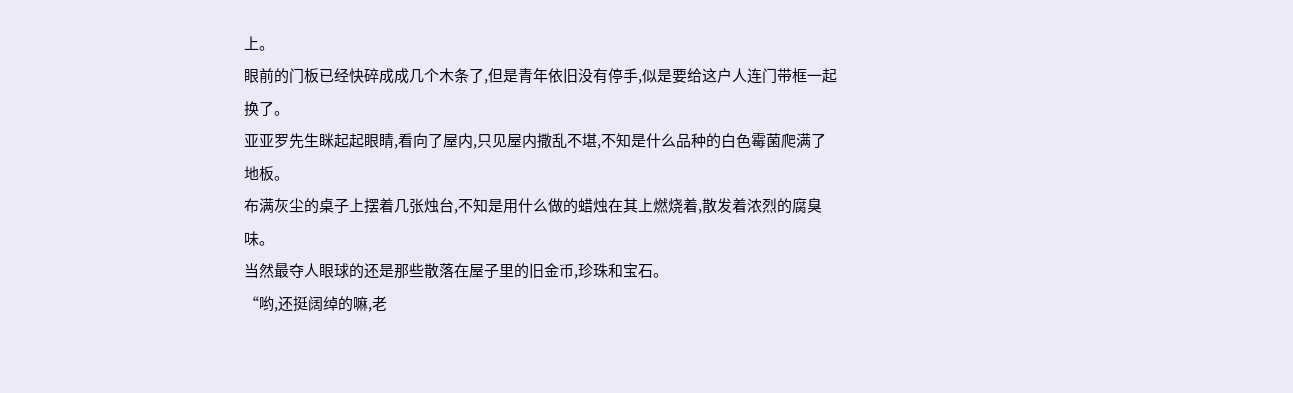上。
眼前的门板已经快碎成成几个木条了,但是青年依旧没有停手,似是要给这户人连门带框一起换了。
亚亚罗先生眯起起眼睛,看向了屋内,只见屋内撒乱不堪,不知是什么品种的白色霉菌爬满了地板。
布满灰尘的桌子上摆着几张烛台,不知是用什么做的蜡烛在其上燃烧着,散发着浓烈的腐臭味。
当然最夺人眼球的还是那些散落在屋子里的旧金币,珍珠和宝石。
“哟,还挺阔绰的嘛,老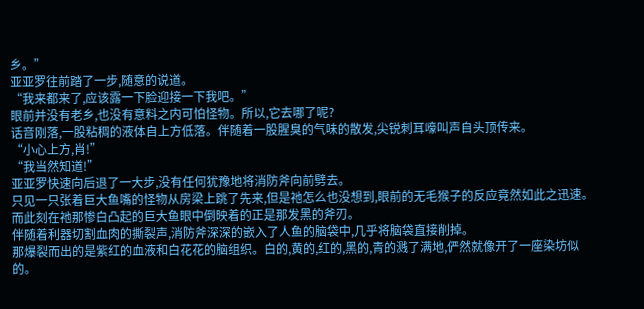乡。”
亚亚罗往前踏了一步,随意的说道。
“我来都来了,应该露一下脸迎接一下我吧。”
眼前并没有老乡,也没有意料之内可怕怪物。所以,它去哪了呢?
话音刚落,一股粘稠的液体自上方低落。伴随着一股腥臭的气味的散发,尖锐刺耳嚎叫声自头顶传来。
“小心上方,肖!”
“我当然知道!”
亚亚罗快速向后退了一大步,没有任何犹豫地将消防斧向前劈去。
只见一只张着巨大鱼嘴的怪物从房梁上跳了先来,但是祂怎么也没想到,眼前的无毛猴子的反应竟然如此之迅速。
而此刻在祂那惨白凸起的巨大鱼眼中倒映着的正是那发黑的斧刃。
伴随着利器切割血肉的撕裂声,消防斧深深的嵌入了人鱼的脑袋中,几乎将脑袋直接削掉。
那爆裂而出的是紫红的血液和白花花的脑组织。白的,黄的,红的,黑的,青的溅了满地,俨然就像开了一座染坊似的。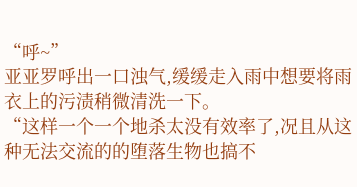“呼~”
亚亚罗呼出一口浊气,缓缓走入雨中想要将雨衣上的污渍稍微清洗一下。
“这样一个一个地杀太没有效率了,况且从这种无法交流的的堕落生物也搞不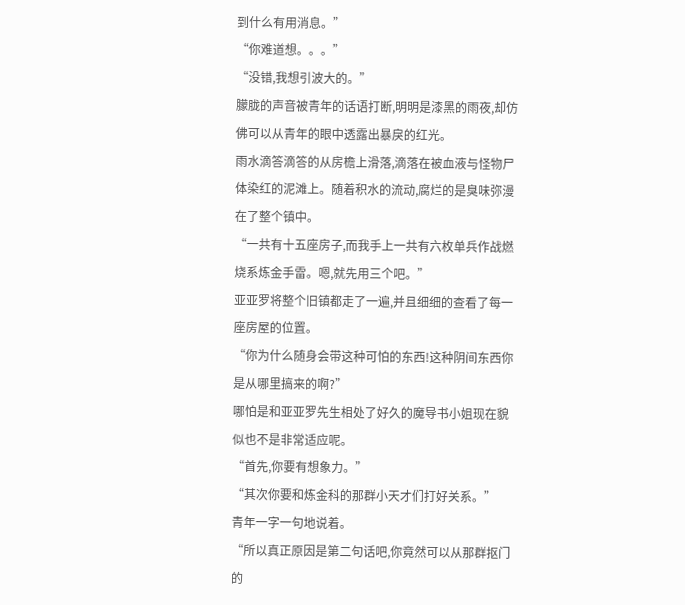到什么有用消息。”
“你难道想。。。”
“没错,我想引波大的。”
朦胧的声音被青年的话语打断,明明是漆黑的雨夜,却仿佛可以从青年的眼中透露出暴戾的红光。
雨水滴答滴答的从房檐上滑落,滴落在被血液与怪物尸体染红的泥滩上。随着积水的流动,腐烂的是臭味弥漫在了整个镇中。
“一共有十五座房子,而我手上一共有六枚单兵作战燃烧系炼金手雷。嗯,就先用三个吧。”
亚亚罗将整个旧镇都走了一遍,并且细细的查看了每一座房屋的位置。
“你为什么随身会带这种可怕的东西!这种阴间东西你是从哪里搞来的啊?”
哪怕是和亚亚罗先生相处了好久的魔导书小姐现在貌似也不是非常适应呢。
“首先,你要有想象力。”
“其次你要和炼金科的那群小天才们打好关系。”
青年一字一句地说着。
“所以真正原因是第二句话吧,你竟然可以从那群抠门的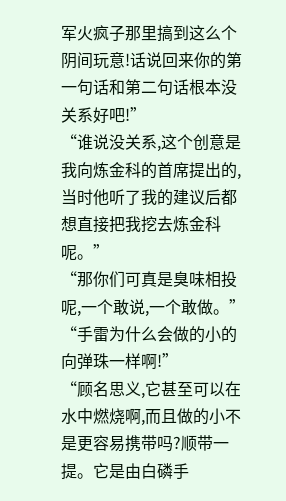军火疯子那里搞到这么个阴间玩意!话说回来你的第一句话和第二句话根本没关系好吧!”
“谁说没关系,这个创意是我向炼金科的首席提出的,当时他听了我的建议后都想直接把我挖去炼金科呢。”
“那你们可真是臭味相投呢,一个敢说,一个敢做。”
“手雷为什么会做的小的向弹珠一样啊!”
“顾名思义,它甚至可以在水中燃烧啊,而且做的小不是更容易携带吗?顺带一提。它是由白磷手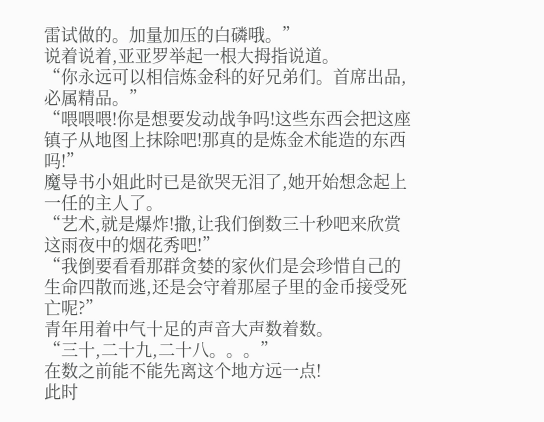雷试做的。加量加压的白磷哦。”
说着说着,亚亚罗举起一根大拇指说道。
“你永远可以相信炼金科的好兄弟们。首席出品,必属精品。”
“喂喂喂!你是想要发动战争吗!这些东西会把这座镇子从地图上抹除吧!那真的是炼金术能造的东西吗!”
魔导书小姐此时已是欲哭无泪了,她开始想念起上一任的主人了。
“艺术,就是爆炸!撒,让我们倒数三十秒吧来欣赏这雨夜中的烟花秀吧!”
“我倒要看看那群贪婪的家伙们是会珍惜自己的生命四散而逃,还是会守着那屋子里的金币接受死亡呢?”
青年用着中气十足的声音大声数着数。
“三十,二十九,二十八。。。”
在数之前能不能先离这个地方远一点!
此时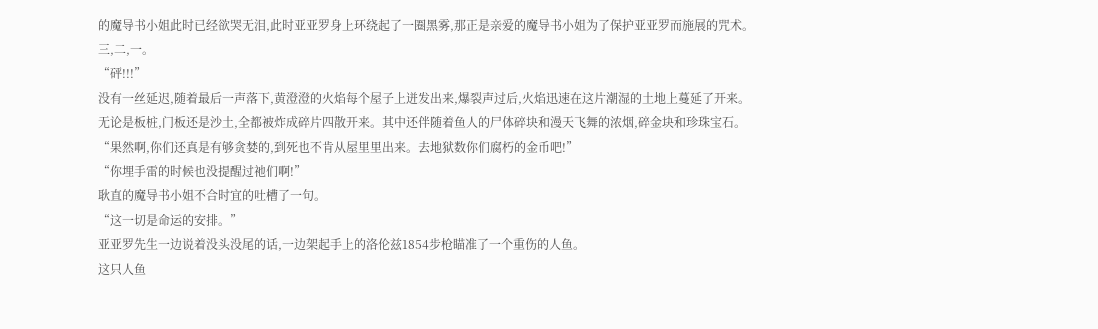的魔导书小姐此时已经欲哭无泪,此时亚亚罗身上环绕起了一圈黑雾,那正是亲爱的魔导书小姐为了保护亚亚罗而施展的咒术。
三,二,一。
“砰!!!”
没有一丝延迟,随着最后一声落下,黄澄澄的火焰每个屋子上迸发出来,爆裂声过后,火焰迅速在这片潮湿的土地上蔓延了开来。
无论是板桩,门板还是沙土,全都被炸成碎片四散开来。其中还伴随着鱼人的尸体碎块和漫天飞舞的浓烟,碎金块和珍珠宝石。
“果然啊,你们还真是有够贪婪的,到死也不肯从屋里里出来。去地狱数你们腐朽的金币吧!”
“你埋手雷的时候也没提醒过祂们啊!”
耿直的魔导书小姐不合时宜的吐槽了一句。
“这一切是命运的安排。”
亚亚罗先生一边说着没头没尾的话,一边架起手上的洛伦兹1854步枪瞄准了一个重伤的人鱼。
这只人鱼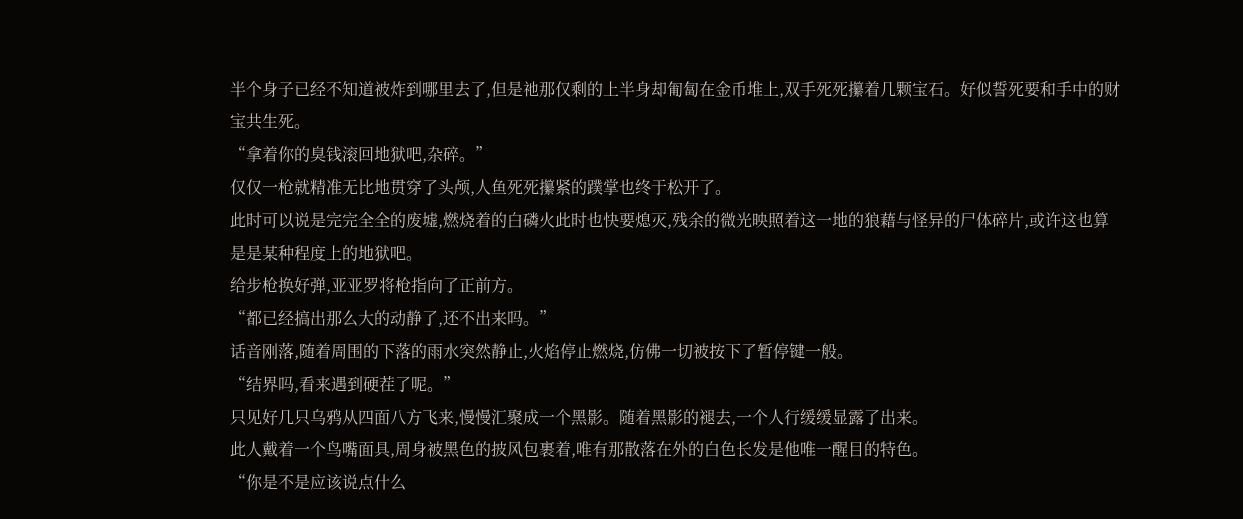半个身子已经不知道被炸到哪里去了,但是祂那仅剩的上半身却匍匐在金币堆上,双手死死攥着几颗宝石。好似誓死要和手中的财宝共生死。
“拿着你的臭钱滚回地狱吧,杂碎。”
仅仅一枪就精准无比地贯穿了头颅,人鱼死死攥紧的蹼掌也终于松开了。
此时可以说是完完全全的废墟,燃烧着的白磷火此时也快要熄灭,残余的微光映照着这一地的狼藉与怪异的尸体碎片,或许这也算是是某种程度上的地狱吧。
给步枪换好弹,亚亚罗将枪指向了正前方。
“都已经搞出那么大的动静了,还不出来吗。”
话音刚落,随着周围的下落的雨水突然静止,火焰停止燃烧,仿佛一切被按下了暂停键一般。
“结界吗,看来遇到硬茬了呢。”
只见好几只乌鸦从四面八方飞来,慢慢汇聚成一个黑影。随着黑影的褪去,一个人行缓缓显露了出来。
此人戴着一个鸟嘴面具,周身被黑色的披风包裹着,唯有那散落在外的白色长发是他唯一醒目的特色。
“你是不是应该说点什么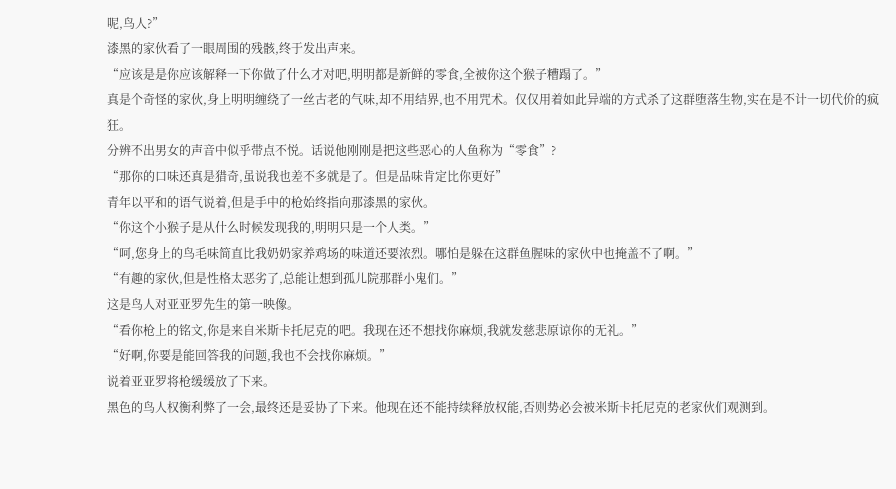呢,鸟人?”
漆黑的家伙看了一眼周围的残骸,终于发出声来。
“应该是是你应该解释一下你做了什么才对吧,明明都是新鲜的零食,全被你这个猴子糟蹋了。”
真是个奇怪的家伙,身上明明缠绕了一丝古老的气味,却不用结界,也不用咒术。仅仅用着如此异端的方式杀了这群堕落生物,实在是不计一切代价的疯狂。
分辨不出男女的声音中似乎带点不悦。话说他刚刚是把这些恶心的人鱼称为“零食”?
“那你的口味还真是猎奇,虽说我也差不多就是了。但是品味肯定比你更好”
青年以平和的语气说着,但是手中的枪始终指向那漆黑的家伙。
“你这个小猴子是从什么时候发现我的,明明只是一个人类。”
“呵,您身上的鸟毛味简直比我奶奶家养鸡场的味道还要浓烈。哪怕是躲在这群鱼腥味的家伙中也掩盖不了啊。”
“有趣的家伙,但是性格太恶劣了,总能让想到孤儿院那群小鬼们。”
这是鸟人对亚亚罗先生的第一映像。
“看你枪上的铭文,你是来自米斯卡托尼克的吧。我现在还不想找你麻烦,我就发慈悲原谅你的无礼。”
“好啊,你要是能回答我的问题,我也不会找你麻烦。”
说着亚亚罗将枪缓缓放了下来。
黑色的鸟人权衡利弊了一会,最终还是妥协了下来。他现在还不能持续释放权能,否则势必会被米斯卡托尼克的老家伙们观测到。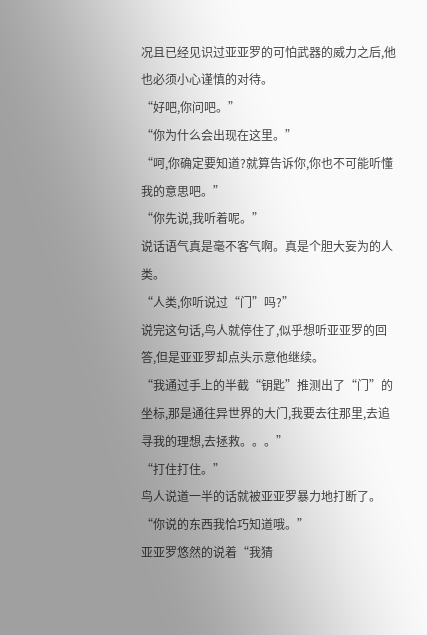况且已经见识过亚亚罗的可怕武器的威力之后,他也必须小心谨慎的对待。
“好吧,你问吧。”
“你为什么会出现在这里。”
“呵,你确定要知道?就算告诉你,你也不可能听懂我的意思吧。”
“你先说,我听着呢。”
说话语气真是毫不客气啊。真是个胆大妄为的人类。
“人类,你听说过“门”吗?”
说完这句话,鸟人就停住了,似乎想听亚亚罗的回答,但是亚亚罗却点头示意他继续。
“我通过手上的半截“钥匙”推测出了“门”的坐标,那是通往异世界的大门,我要去往那里,去追寻我的理想,去拯救。。。”
“打住打住。”
鸟人说道一半的话就被亚亚罗暴力地打断了。
“你说的东西我恰巧知道哦。”
亚亚罗悠然的说着“我猜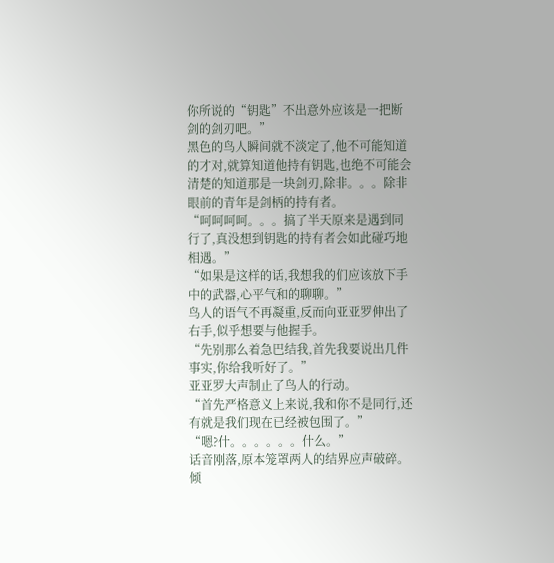你所说的“钥匙”不出意外应该是一把断剑的剑刃吧。”
黑色的鸟人瞬间就不淡定了,他不可能知道的才对,就算知道他持有钥匙,也绝不可能会清楚的知道那是一块剑刃,除非。。。除非眼前的青年是剑柄的持有者。
“呵呵呵呵。。。搞了半天原来是遇到同行了,真没想到钥匙的持有者会如此碰巧地相遇。”
“如果是这样的话,我想我的们应该放下手中的武器,心平气和的聊聊。”
鸟人的语气不再凝重,反而向亚亚罗伸出了右手,似乎想要与他握手。
“先别那么着急巴结我,首先我要说出几件事实,你给我听好了。”
亚亚罗大声制止了鸟人的行动。
“首先严格意义上来说,我和你不是同行,还有就是我们现在已经被包围了。”
“嗯?什。。。。。。什么。”
话音刚落,原本笼罩两人的结界应声破碎。倾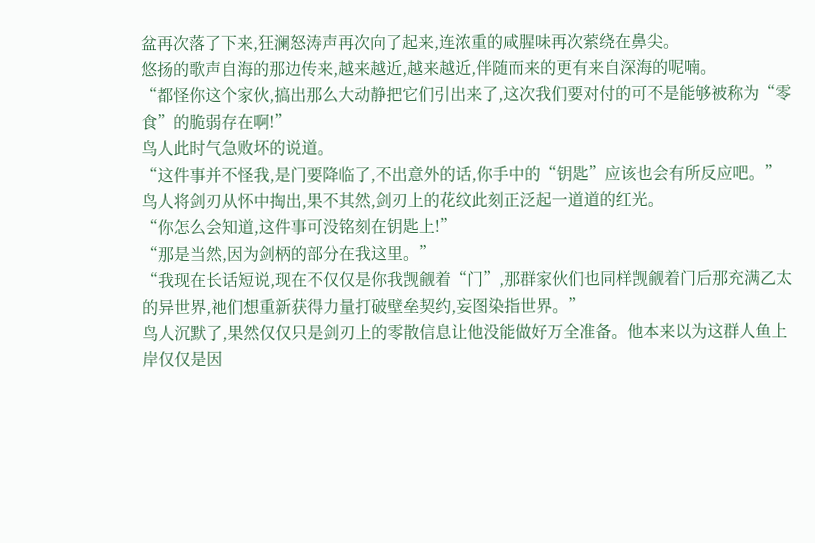盆再次落了下来,狂澜怒涛声再次向了起来,连浓重的咸腥味再次萦绕在鼻尖。
悠扬的歌声自海的那边传来,越来越近,越来越近,伴随而来的更有来自深海的呢喃。
“都怪你这个家伙,搞出那么大动静把它们引出来了,这次我们要对付的可不是能够被称为“零食”的脆弱存在啊!”
鸟人此时气急败坏的说道。
“这件事并不怪我,是门要降临了,不出意外的话,你手中的“钥匙”应该也会有所反应吧。”
鸟人将剑刃从怀中掏出,果不其然,剑刃上的花纹此刻正泛起一道道的红光。
“你怎么会知道,这件事可没铭刻在钥匙上!”
“那是当然,因为剑柄的部分在我这里。”
“我现在长话短说,现在不仅仅是你我觊觎着“门”,那群家伙们也同样觊觎着门后那充满乙太的异世界,祂们想重新获得力量打破壁垒契约,妄图染指世界。”
鸟人沉默了,果然仅仅只是剑刃上的零散信息让他没能做好万全准备。他本来以为这群人鱼上岸仅仅是因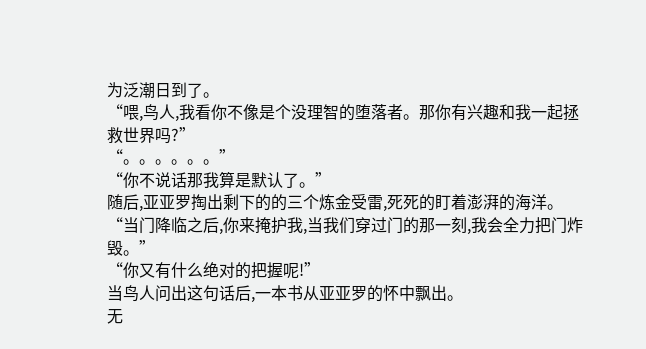为泛潮日到了。
“喂,鸟人,我看你不像是个没理智的堕落者。那你有兴趣和我一起拯救世界吗?”
“。。。。。。”
“你不说话那我算是默认了。”
随后,亚亚罗掏出剩下的的三个炼金受雷,死死的盯着澎湃的海洋。
“当门降临之后,你来掩护我,当我们穿过门的那一刻,我会全力把门炸毁。”
“你又有什么绝对的把握呢!”
当鸟人问出这句话后,一本书从亚亚罗的怀中飘出。
无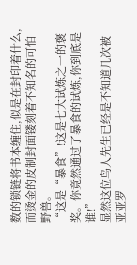数的锁链将书本缠住,似是在封印着什么,而烫金的皮制封面镂刻着不知名的可怕野兽。
“这是“暴食”!这是七大试炼之一的褒奖。你竟然通过了暴食的试炼,你到底是谁!”
显然这位鸟人先生已经是不知道几次被亚亚罗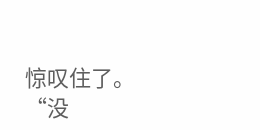惊叹住了。
“没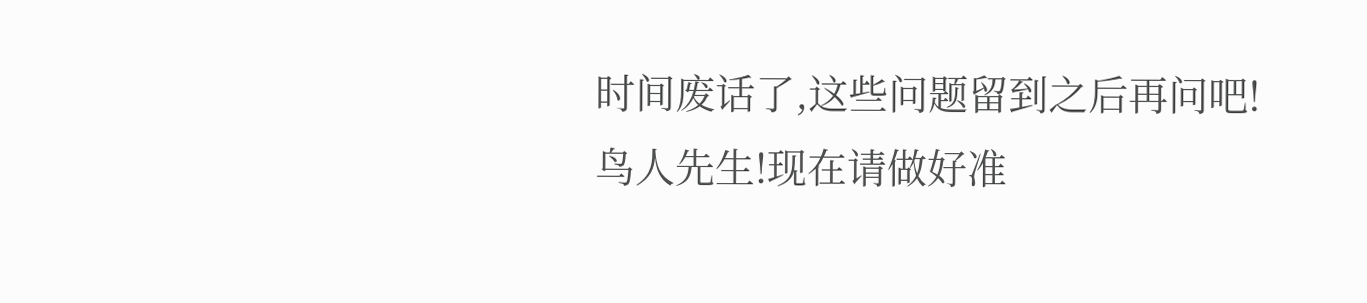时间废话了,这些问题留到之后再问吧!鸟人先生!现在请做好准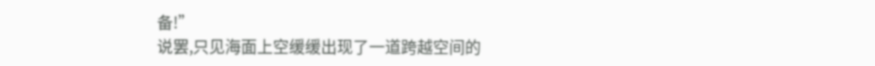备!”
说罢,只见海面上空缓缓出现了一道跨越空间的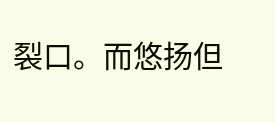裂口。而悠扬但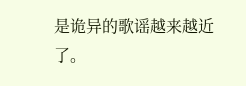是诡异的歌谣越来越近了。